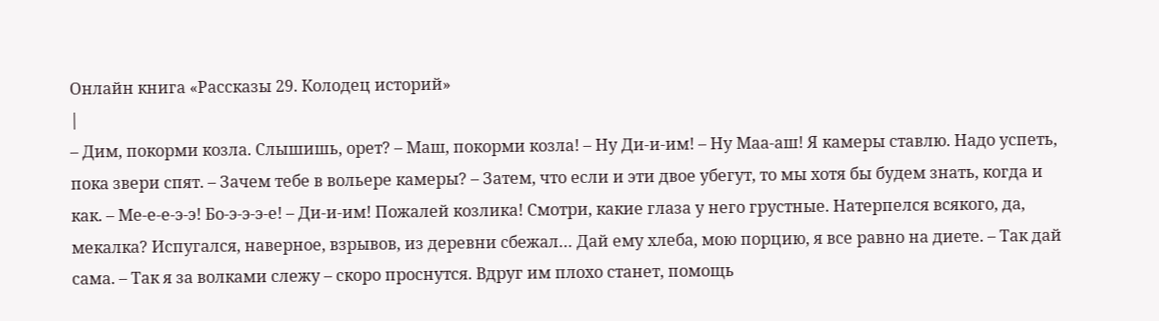Онлайн книга «Рассказы 29. Колодец историй»
|
– Дим, покорми козла. Слышишь, орет? – Маш, покорми козла! – Ну Ди-и-им! – Ну Маа-аш! Я камеры ставлю. Надо успеть, пока звери спят. – Зачем тебе в вольере камеры? – Затем, что если и эти двое убегут, то мы хотя бы будем знать, когда и как. – Ме-е-е-э-э! Бо-э-э-э-е! – Ди-и-им! Пожалей козлика! Смотри, какие глаза у него грустные. Натерпелся всякого, да, мекалка? Испугался, наверное, взрывов, из деревни сбежал… Дай ему хлеба, мою порцию, я все равно на диете. – Так дай сама. – Так я за волками слежу – скоро проснутся. Вдруг им плохо станет, помощь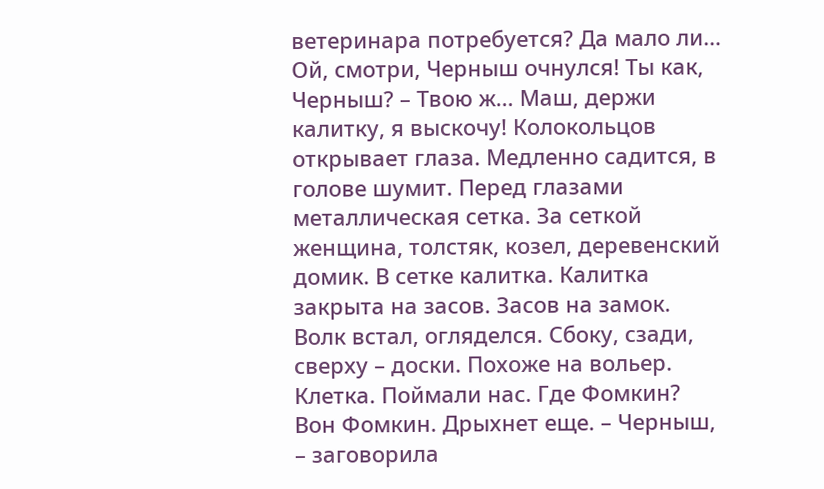ветеринара потребуется? Да мало ли… Ой, смотри, Черныш очнулся! Ты как, Черныш? – Твою ж… Маш, держи калитку, я выскочу! Колокольцов открывает глаза. Медленно садится, в голове шумит. Перед глазами металлическая сетка. За сеткой женщина, толстяк, козел, деревенский домик. В сетке калитка. Калитка закрыта на засов. Засов на замок. Волк встал, огляделся. Сбоку, сзади, сверху – доски. Похоже на вольер. Клетка. Поймали нас. Где Фомкин? Вон Фомкин. Дрыхнет еще. – Черныш, – заговорила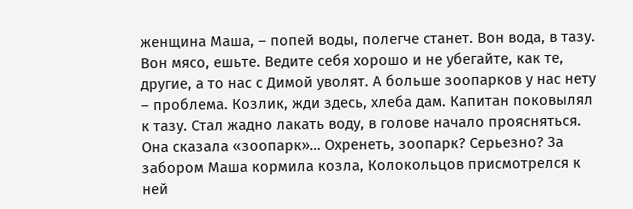женщина Маша, – попей воды, полегче станет. Вон вода, в тазу. Вон мясо, ешьте. Ведите себя хорошо и не убегайте, как те, другие, а то нас с Димой уволят. А больше зоопарков у нас нету – проблема. Козлик, жди здесь, хлеба дам. Капитан поковылял к тазу. Стал жадно лакать воду, в голове начало проясняться. Она сказала «зоопарк»… Охренеть, зоопарк? Серьезно? За забором Маша кормила козла, Колокольцов присмотрелся к ней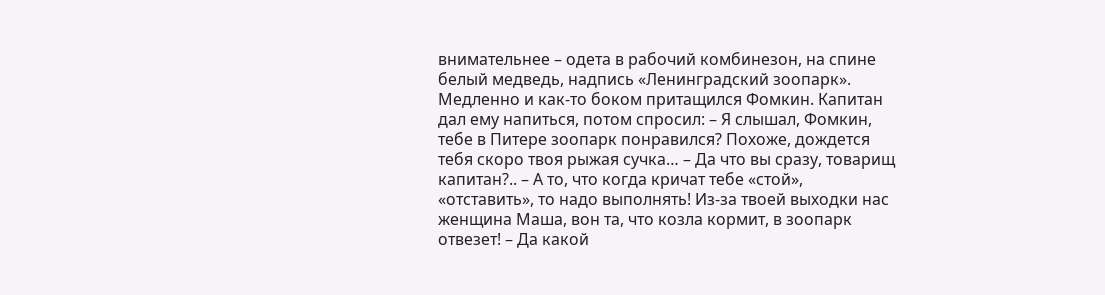внимательнее – одета в рабочий комбинезон, на спине белый медведь, надпись «Ленинградский зоопарк». Медленно и как-то боком притащился Фомкин. Капитан дал ему напиться, потом спросил: – Я слышал, Фомкин, тебе в Питере зоопарк понравился? Похоже, дождется тебя скоро твоя рыжая сучка… – Да что вы сразу, товарищ капитан?.. – А то, что когда кричат тебе «стой», «отставить», то надо выполнять! Из-за твоей выходки нас женщина Маша, вон та, что козла кормит, в зоопарк отвезет! – Да какой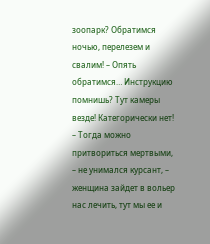зоопарк? Обратимся ночью, перелезем и свалим! – Опять обратимся… Инструкцию помнишь? Тут камеры везде! Категорически нет! – Тогда можно притвориться мертвыми, – не унимался курсант, – женщина зайдет в вольер нас лечить, тут мы ее и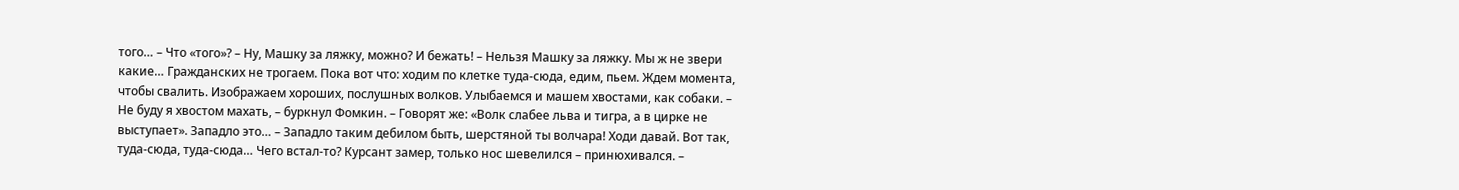того… – Что «того»? – Ну, Машку за ляжку, можно? И бежать! – Нельзя Машку за ляжку. Мы ж не звери какие… Гражданских не трогаем. Пока вот что: ходим по клетке туда-сюда, едим, пьем. Ждем момента, чтобы свалить. Изображаем хороших, послушных волков. Улыбаемся и машем хвостами, как собаки. – Не буду я хвостом махать, – буркнул Фомкин. – Говорят же: «Волк слабее льва и тигра, а в цирке не выступает». Западло это… – Западло таким дебилом быть, шерстяной ты волчара! Ходи давай. Вот так, туда-сюда, туда-сюда… Чего встал-то? Курсант замер, только нос шевелился – принюхивался. –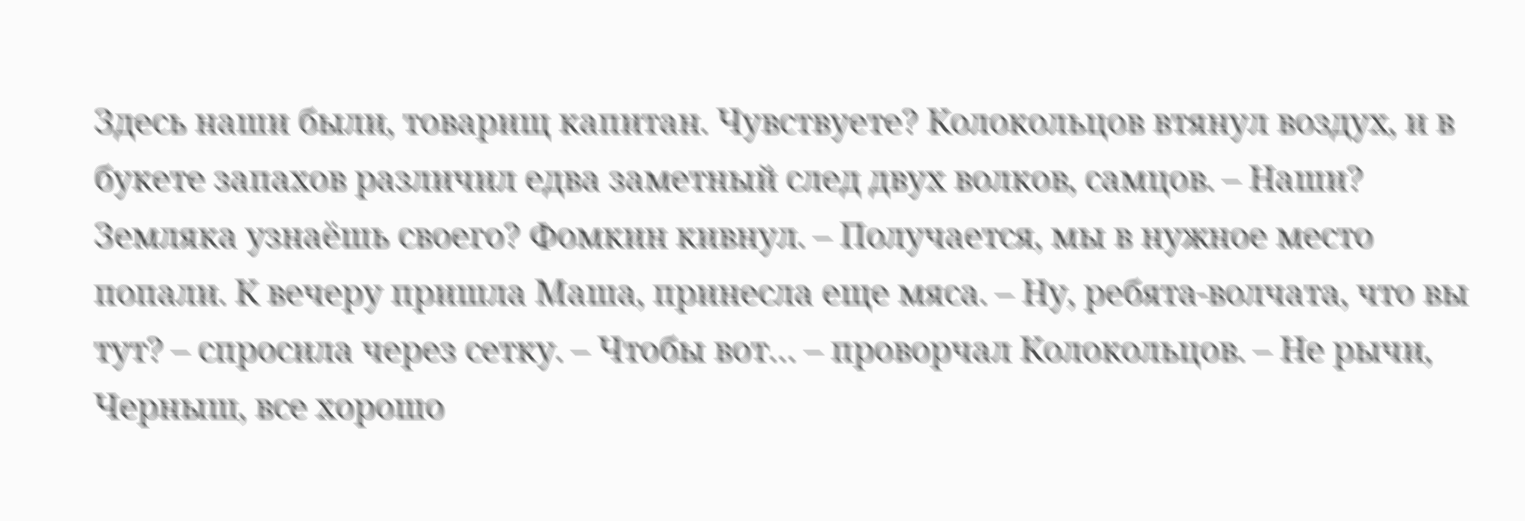Здесь наши были, товарищ капитан. Чувствуете? Колокольцов втянул воздух, и в букете запахов различил едва заметный след двух волков, самцов. – Наши? Земляка узнаёшь своего? Фомкин кивнул. – Получается, мы в нужное место попали. К вечеру пришла Маша, принесла еще мяса. – Ну, ребята-волчата, что вы тут? – спросила через сетку. – Чтобы вот… – проворчал Колокольцов. – Не рычи, Черныш, все хорошо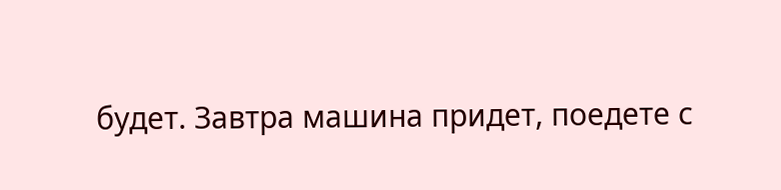будет. Завтра машина придет, поедете с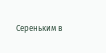Сереньким в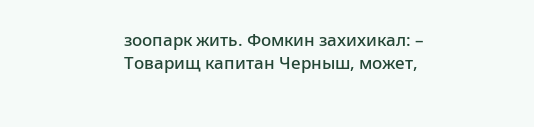зоопарк жить. Фомкин захихикал: – Товарищ капитан Черныш, может,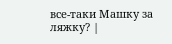все-таки Машку за ляжку? |